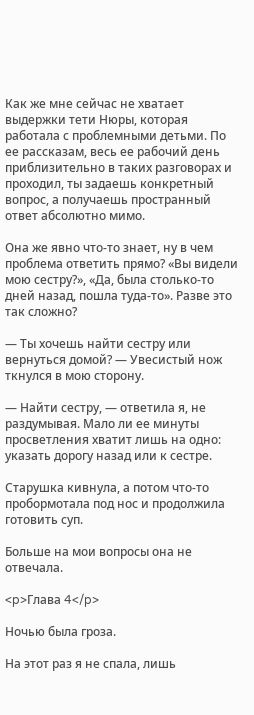Как же мне сейчас не хватает выдержки тети Нюры, которая работала с проблемными детьми. По ее рассказам, весь ее рабочий день приблизительно в таких разговорах и проходил, ты задаешь конкретный вопрос, а получаешь пространный ответ абсолютно мимо.

Она же явно что-то знает, ну в чем проблема ответить прямо? «Вы видели мою сестру?», «Да, была столько-то дней назад, пошла туда-то». Разве это так сложно?

— Ты хочешь найти сестру или вернуться домой? — Увесистый нож ткнулся в мою сторону.

— Найти сестру, — ответила я, не раздумывая. Мало ли ее минуты просветления хватит лишь на одно: указать дорогу назад или к сестре.

Старушка кивнула, а потом что-то пробормотала под нос и продолжила готовить суп.

Больше на мои вопросы она не отвечала.

<p>Глава 4</p>

Ночью была гроза.

На этот раз я не спала, лишь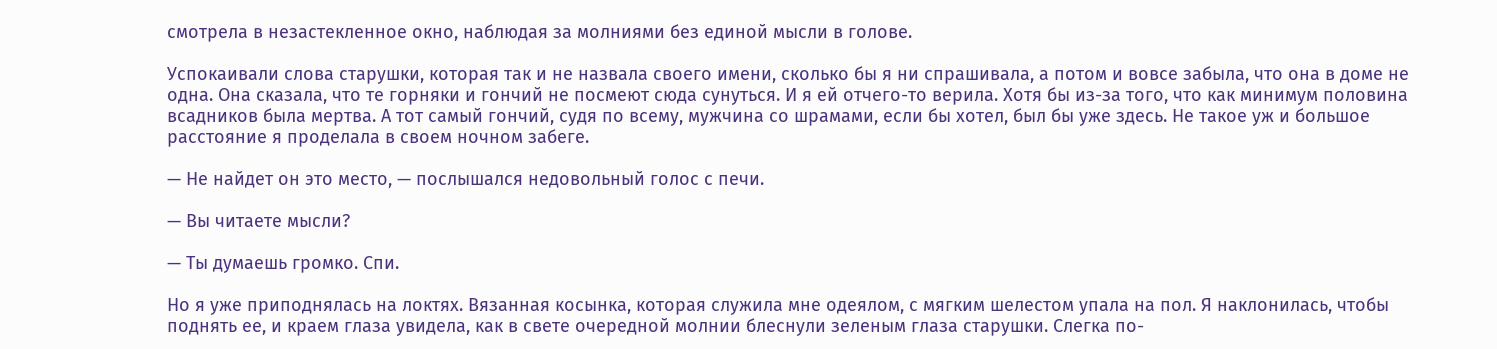смотрела в незастекленное окно, наблюдая за молниями без единой мысли в голове.

Успокаивали слова старушки, которая так и не назвала своего имени, сколько бы я ни спрашивала, а потом и вовсе забыла, что она в доме не одна. Она сказала, что те горняки и гончий не посмеют сюда сунуться. И я ей отчего-то верила. Хотя бы из-за того, что как минимум половина всадников была мертва. А тот самый гончий, судя по всему, мужчина со шрамами, если бы хотел, был бы уже здесь. Не такое уж и большое расстояние я проделала в своем ночном забеге.

— Не найдет он это место, — послышался недовольный голос с печи.

— Вы читаете мысли?

— Ты думаешь громко. Спи.

Но я уже приподнялась на локтях. Вязанная косынка, которая служила мне одеялом, с мягким шелестом упала на пол. Я наклонилась, чтобы поднять ее, и краем глаза увидела, как в свете очередной молнии блеснули зеленым глаза старушки. Слегка по-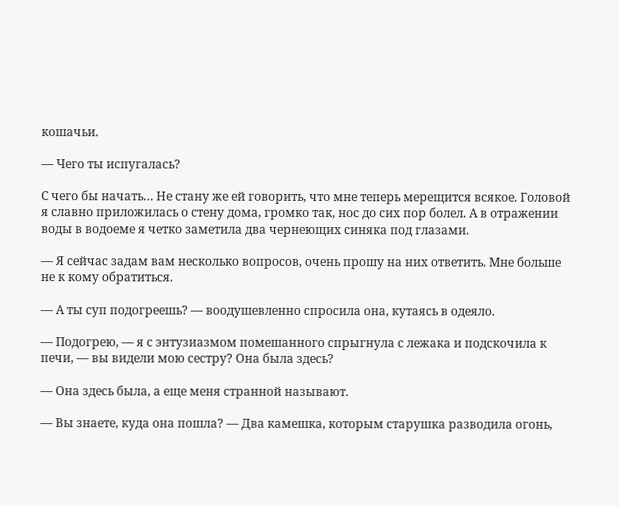кошачьи.

— Чего ты испугалась?

С чего бы начать… Не стану же ей говорить, что мне теперь мерещится всякое. Головой я славно приложилась о стену дома, громко так, нос до сих пор болел. А в отражении воды в водоеме я четко заметила два чернеющих синяка под глазами.

— Я сейчас задам вам несколько вопросов, очень прошу на них ответить. Мне больше не к кому обратиться.

— А ты суп подогреешь? — воодушевленно спросила она, кутаясь в одеяло.

— Подогрею, — я с энтузиазмом помешанного спрыгнула с лежака и подскочила к печи, — вы видели мою сестру? Она была здесь?

— Она здесь была, а еще меня странной называют.

— Вы знаете, куда она пошла? — Два камешка, которым старушка разводила огонь,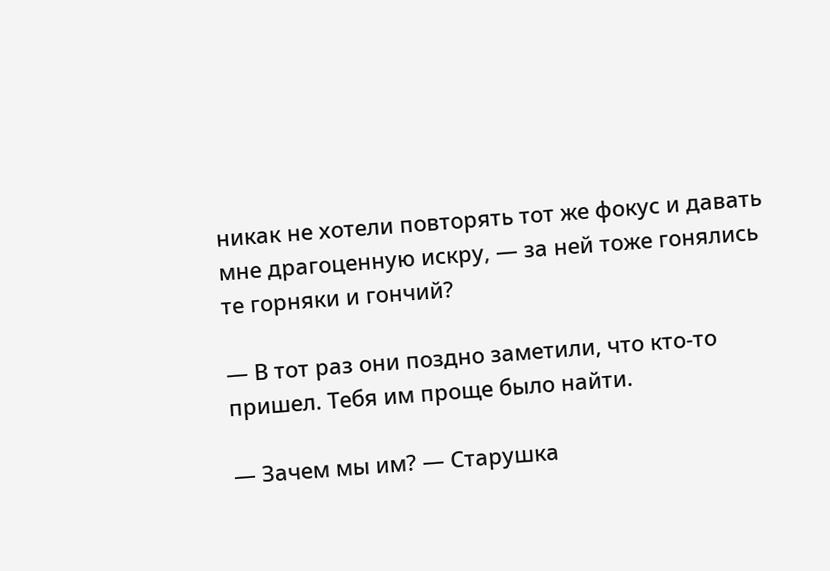никак не хотели повторять тот же фокус и давать мне драгоценную искру, — за ней тоже гонялись те горняки и гончий?

— В тот раз они поздно заметили, что кто-то пришел. Тебя им проще было найти.

— Зачем мы им? — Старушка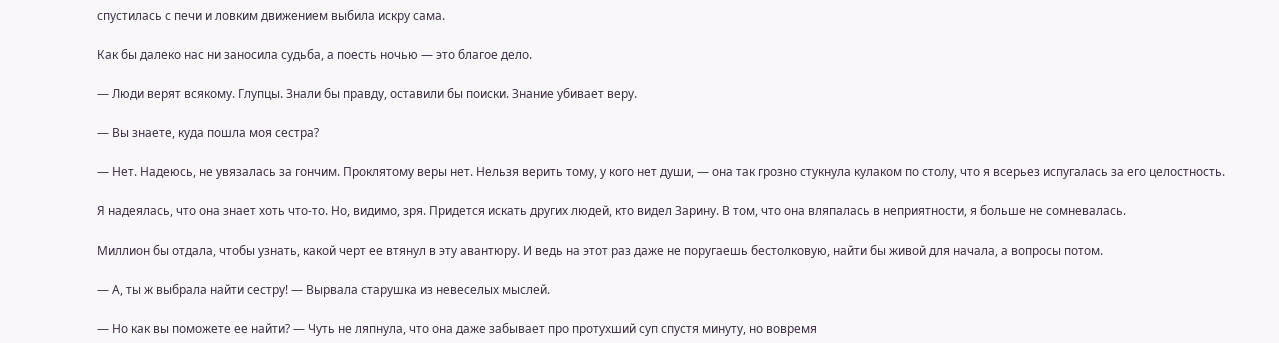спустилась с печи и ловким движением выбила искру сама.

Как бы далеко нас ни заносила судьба, а поесть ночью — это благое дело.

— Люди верят всякому. Глупцы. Знали бы правду, оставили бы поиски. Знание убивает веру.

— Вы знаете, куда пошла моя сестра?

— Нет. Надеюсь, не увязалась за гончим. Проклятому веры нет. Нельзя верить тому, у кого нет души, — она так грозно стукнула кулаком по столу, что я всерьез испугалась за его целостность.

Я надеялась, что она знает хоть что-то. Но, видимо, зря. Придется искать других людей, кто видел Зарину. В том, что она вляпалась в неприятности, я больше не сомневалась.

Миллион бы отдала, чтобы узнать, какой черт ее втянул в эту авантюру. И ведь на этот раз даже не поругаешь бестолковую, найти бы живой для начала, а вопросы потом.

— А, ты ж выбрала найти сестру! — Вырвала старушка из невеселых мыслей.

— Но как вы поможете ее найти? — Чуть не ляпнула, что она даже забывает про протухший суп спустя минуту, но вовремя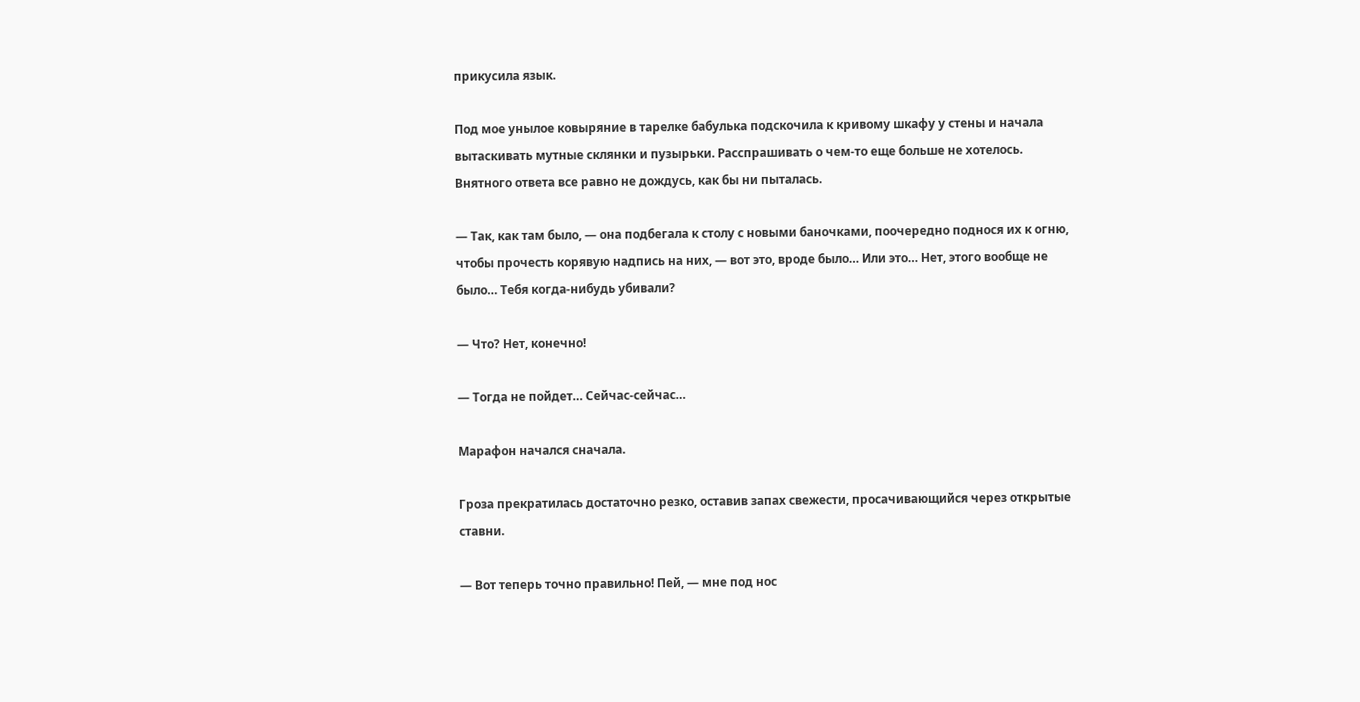прикусила язык.

Под мое унылое ковыряние в тарелке бабулька подскочила к кривому шкафу у стены и начала вытаскивать мутные склянки и пузырьки. Расспрашивать о чем-то еще больше не хотелось. Внятного ответа все равно не дождусь, как бы ни пыталась.

— Так, как там было, — она подбегала к столу с новыми баночками, поочередно поднося их к огню, чтобы прочесть корявую надпись на них, — вот это, вроде было… Или это… Нет, этого вообще не было… Тебя когда-нибудь убивали?

— Что? Нет, конечно!

— Тогда не пойдет… Сейчас-сейчас…

Марафон начался сначала.

Гроза прекратилась достаточно резко, оставив запах свежести, просачивающийся через открытые ставни.

— Вот теперь точно правильно! Пей, — мне под нос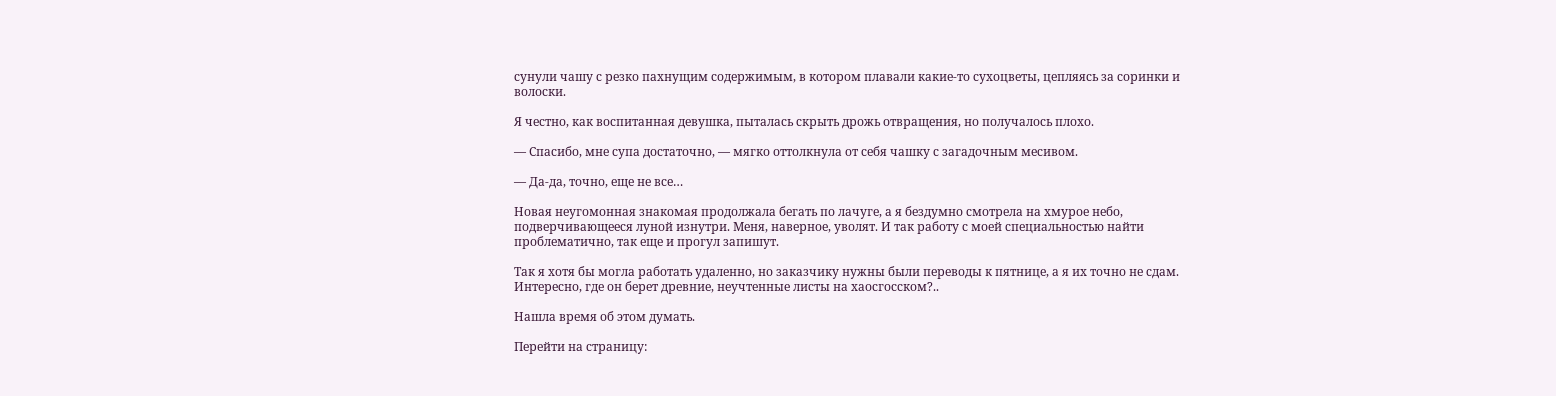сунули чашу с резко пахнущим содержимым, в котором плавали какие-то сухоцветы, цепляясь за соринки и волоски.

Я честно, как воспитанная девушка, пыталась скрыть дрожь отвращения, но получалось плохо.

— Спасибо, мне супа достаточно, — мягко оттолкнула от себя чашку с загадочным месивом.

— Да-да, точно, еще не все…

Новая неугомонная знакомая продолжала бегать по лачуге, а я бездумно смотрела на хмурое небо, подверчивающееся луной изнутри. Меня, наверное, уволят. И так работу с моей специальностью найти проблематично, так еще и прогул запишут.

Так я хотя бы могла работать удаленно, но заказчику нужны были переводы к пятнице, а я их точно не сдам. Интересно, где он берет древние, неучтенные листы на хаосгосском?..

Нашла время об этом думать.

Перейти на страницу: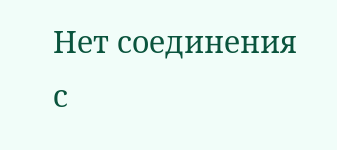Нет соединения с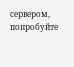сервером, попробуйте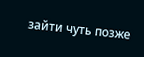зайти чуть позже